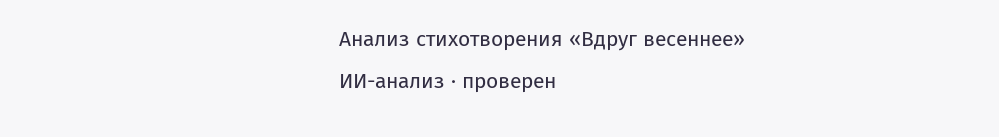Анализ стихотворения «Вдруг весеннее»
ИИ-анализ · проверен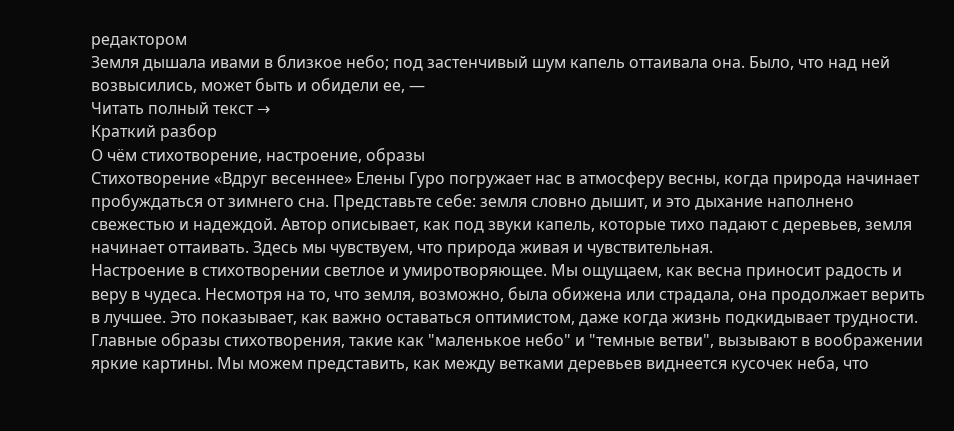редактором
Земля дышала ивами в близкое небо; под застенчивый шум капель оттаивала она. Было, что над ней возвысились, может быть и обидели ее, —
Читать полный текст →
Краткий разбор
О чём стихотворение, настроение, образы
Стихотворение «Вдруг весеннее» Елены Гуро погружает нас в атмосферу весны, когда природа начинает пробуждаться от зимнего сна. Представьте себе: земля словно дышит, и это дыхание наполнено свежестью и надеждой. Автор описывает, как под звуки капель, которые тихо падают с деревьев, земля начинает оттаивать. Здесь мы чувствуем, что природа живая и чувствительная.
Настроение в стихотворении светлое и умиротворяющее. Мы ощущаем, как весна приносит радость и веру в чудеса. Несмотря на то, что земля, возможно, была обижена или страдала, она продолжает верить в лучшее. Это показывает, как важно оставаться оптимистом, даже когда жизнь подкидывает трудности.
Главные образы стихотворения, такие как "маленькое небо" и "темные ветви", вызывают в воображении яркие картины. Мы можем представить, как между ветками деревьев виднеется кусочек неба, что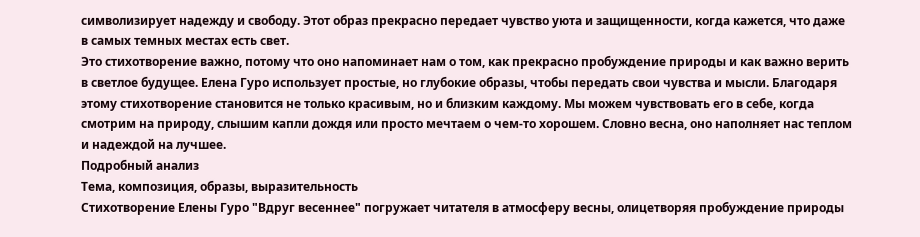символизирует надежду и свободу. Этот образ прекрасно передает чувство уюта и защищенности, когда кажется, что даже в самых темных местах есть свет.
Это стихотворение важно, потому что оно напоминает нам о том, как прекрасно пробуждение природы и как важно верить в светлое будущее. Елена Гуро использует простые, но глубокие образы, чтобы передать свои чувства и мысли. Благодаря этому стихотворение становится не только красивым, но и близким каждому. Мы можем чувствовать его в себе, когда смотрим на природу, слышим капли дождя или просто мечтаем о чем-то хорошем. Словно весна, оно наполняет нас теплом и надеждой на лучшее.
Подробный анализ
Тема, композиция, образы, выразительность
Стихотворение Елены Гуро "Вдруг весеннее" погружает читателя в атмосферу весны, олицетворяя пробуждение природы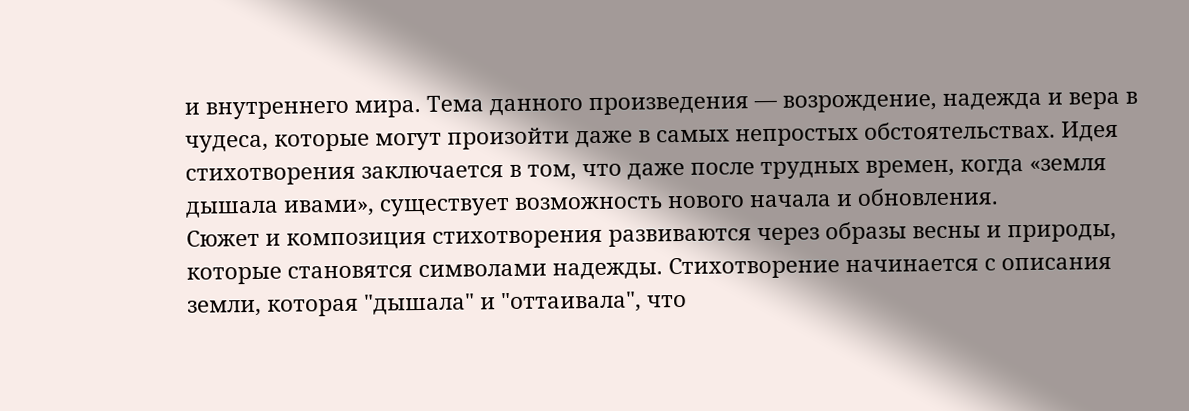и внутреннего мира. Тема данного произведения — возрождение, надежда и вера в чудеса, которые могут произойти даже в самых непростых обстоятельствах. Идея стихотворения заключается в том, что даже после трудных времен, когда «земля дышала ивами», существует возможность нового начала и обновления.
Сюжет и композиция стихотворения развиваются через образы весны и природы, которые становятся символами надежды. Стихотворение начинается с описания земли, которая "дышала" и "оттаивала", что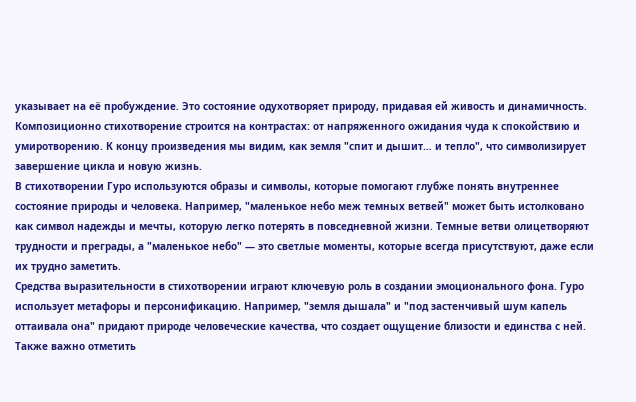указывает на её пробуждение. Это состояние одухотворяет природу, придавая ей живость и динамичность. Композиционно стихотворение строится на контрастах: от напряженного ожидания чуда к спокойствию и умиротворению. К концу произведения мы видим, как земля "спит и дышит… и тепло", что символизирует завершение цикла и новую жизнь.
В стихотворении Гуро используются образы и символы, которые помогают глубже понять внутреннее состояние природы и человека. Например, "маленькое небо меж темных ветвей" может быть истолковано как символ надежды и мечты, которую легко потерять в повседневной жизни. Темные ветви олицетворяют трудности и преграды, а "маленькое небо" — это светлые моменты, которые всегда присутствуют, даже если их трудно заметить.
Средства выразительности в стихотворении играют ключевую роль в создании эмоционального фона. Гуро использует метафоры и персонификацию. Например, "земля дышала" и "под застенчивый шум капель оттаивала она" придают природе человеческие качества, что создает ощущение близости и единства с ней. Также важно отметить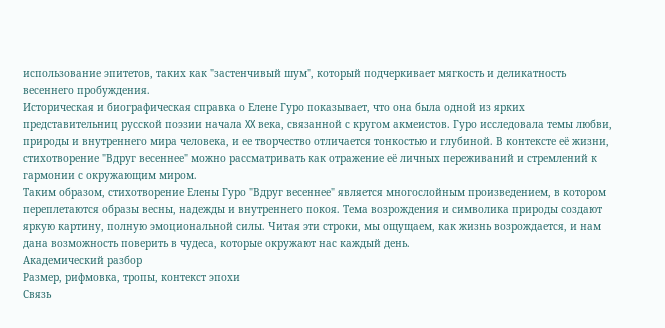использование эпитетов, таких как "застенчивый шум", который подчеркивает мягкость и деликатность весеннего пробуждения.
Историческая и биографическая справка о Елене Гуро показывает, что она была одной из ярких представительниц русской поэзии начала XX века, связанной с кругом акмеистов. Гуро исследовала темы любви, природы и внутреннего мира человека, и ее творчество отличается тонкостью и глубиной. В контексте её жизни, стихотворение "Вдруг весеннее" можно рассматривать как отражение её личных переживаний и стремлений к гармонии с окружающим миром.
Таким образом, стихотворение Елены Гуро "Вдруг весеннее" является многослойным произведением, в котором переплетаются образы весны, надежды и внутреннего покоя. Тема возрождения и символика природы создают яркую картину, полную эмоциональной силы. Читая эти строки, мы ощущаем, как жизнь возрождается, и нам дана возможность поверить в чудеса, которые окружают нас каждый день.
Академический разбор
Размер, рифмовка, тропы, контекст эпохи
Связь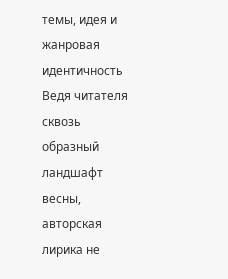темы, идея и жанровая идентичность
Ведя читателя сквозь образный ландшафт весны, авторская лирика не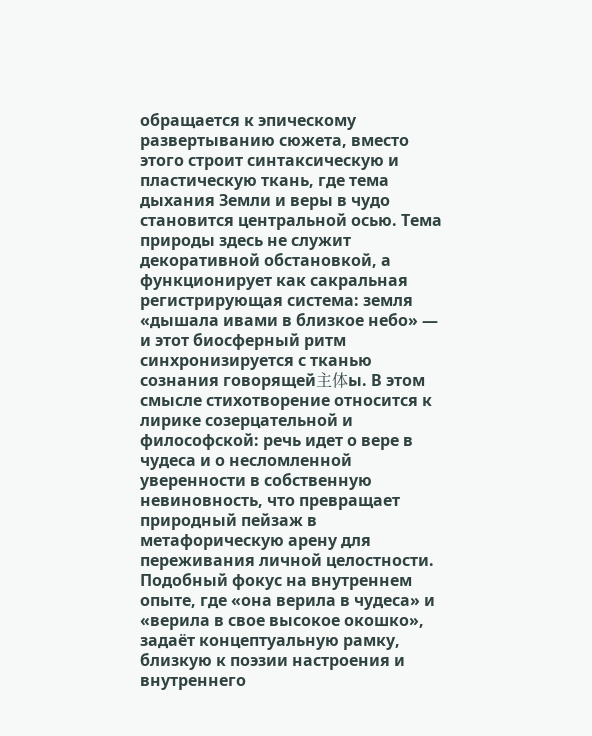обращается к эпическому развертыванию сюжета, вместо этого строит синтаксическую и пластическую ткань, где тема дыхания Земли и веры в чудо становится центральной осью. Тема природы здесь не служит декоративной обстановкой, а функционирует как сакральная регистрирующая система: земля «дышала ивами в близкое небо» — и этот биосферный ритм синхронизируется с тканью сознания говорящей主体ы. В этом смысле стихотворение относится к лирике созерцательной и философской: речь идет о вере в чудеса и о несломленной уверенности в собственную невиновность, что превращает природный пейзаж в метафорическую арену для переживания личной целостности. Подобный фокус на внутреннем опыте, где «она верила в чудеса» и «верила в свое высокое окошко», задаёт концептуальную рамку, близкую к поэзии настроения и внутреннего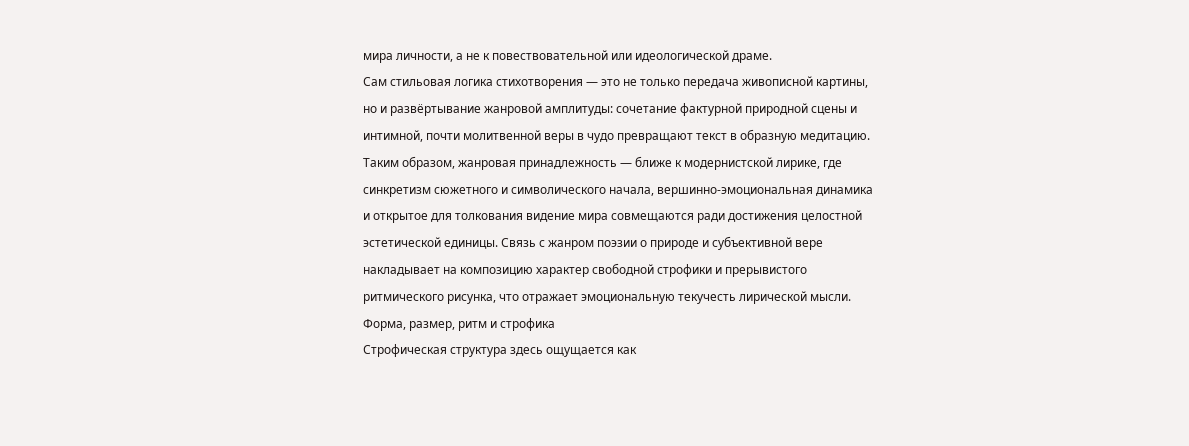мира личности, а не к повествовательной или идеологической драме.
Сам стильовая логика стихотворения — это не только передача живописной картины, но и развёртывание жанровой амплитуды: сочетание фактурной природной сцены и интимной, почти молитвенной веры в чудо превращают текст в образную медитацию. Таким образом, жанровая принадлежность — ближе к модернистской лирике, где синкретизм сюжетного и символического начала, вершинно-эмоциональная динамика и открытое для толкования видение мира совмещаются ради достижения целостной эстетической единицы. Связь с жанром поэзии о природе и субъективной вере накладывает на композицию характер свободной строфики и прерывистого ритмического рисунка, что отражает эмоциональную текучесть лирической мысли.
Форма, размер, ритм и строфика
Строфическая структура здесь ощущается как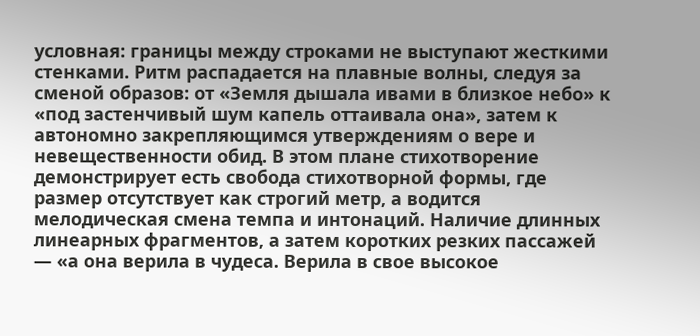условная: границы между строками не выступают жесткими стенками. Ритм распадается на плавные волны, следуя за сменой образов: от «Земля дышала ивами в близкое небо» к «под застенчивый шум капель оттаивала она», затем к автономно закрепляющимся утверждениям о вере и невещественности обид. В этом плане стихотворение демонстрирует есть свобода стихотворной формы, где размер отсутствует как строгий метр, а водится мелодическая смена темпа и интонаций. Наличие длинных линеарных фрагментов, а затем коротких резких пассажей — «а она верила в чудеса. Верила в свое высокое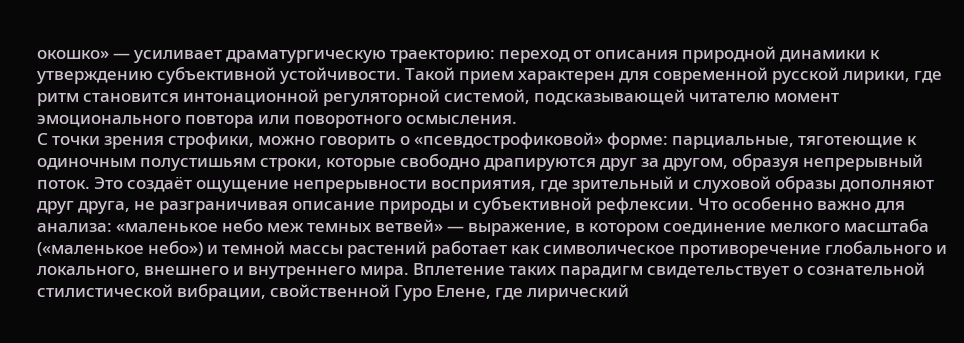окошко» — усиливает драматургическую траекторию: переход от описания природной динамики к утверждению субъективной устойчивости. Такой прием характерен для современной русской лирики, где ритм становится интонационной регуляторной системой, подсказывающей читателю момент эмоционального повтора или поворотного осмысления.
С точки зрения строфики, можно говорить о «псевдострофиковой» форме: парциальные, тяготеющие к одиночным полустишьям строки, которые свободно драпируются друг за другом, образуя непрерывный поток. Это создаёт ощущение непрерывности восприятия, где зрительный и слуховой образы дополняют друг друга, не разграничивая описание природы и субъективной рефлексии. Что особенно важно для анализа: «маленькое небо меж темных ветвей» — выражение, в котором соединение мелкого масштаба («маленькое небо») и темной массы растений работает как символическое противоречение глобального и локального, внешнего и внутреннего мира. Вплетение таких парадигм свидетельствует о сознательной стилистической вибрации, свойственной Гуро Елене, где лирический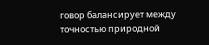говор балансирует между точностью природной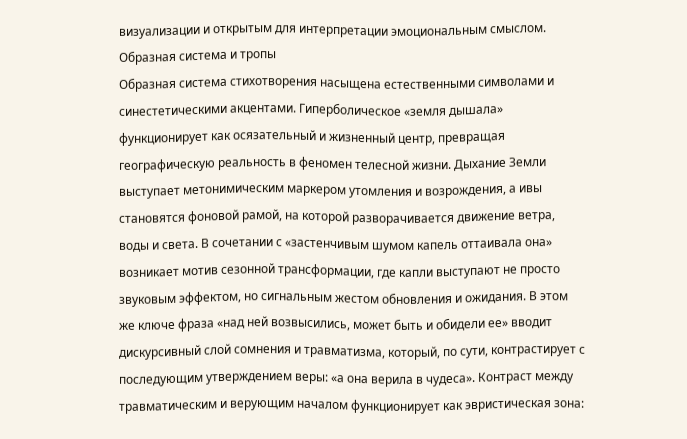визуализации и открытым для интерпретации эмоциональным смыслом.
Образная система и тропы
Образная система стихотворения насыщена естественными символами и синестетическими акцентами. Гиперболическое «земля дышала» функционирует как осязательный и жизненный центр, превращая географическую реальность в феномен телесной жизни. Дыхание Земли выступает метонимическим маркером утомления и возрождения, а ивы становятся фоновой рамой, на которой разворачивается движение ветра, воды и света. В сочетании с «застенчивым шумом капель оттаивала она» возникает мотив сезонной трансформации, где капли выступают не просто звуковым эффектом, но сигнальным жестом обновления и ожидания. В этом же ключе фраза «над ней возвысились, может быть и обидели ее» вводит дискурсивный слой сомнения и травматизма, который, по сути, контрастирует с последующим утверждением веры: «а она верила в чудеса». Контраст между травматическим и верующим началом функционирует как эвристическая зона: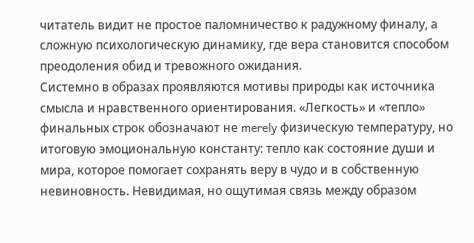читатель видит не простое паломничество к радужному финалу, а сложную психологическую динамику, где вера становится способом преодоления обид и тревожного ожидания.
Системно в образах проявляются мотивы природы как источника смысла и нравственного ориентирования. «Легкость» и «тепло» финальных строк обозначают не merely физическую температуру, но итоговую эмоциональную константу: тепло как состояние души и мира, которое помогает сохранять веру в чудо и в собственную невиновность. Невидимая, но ощутимая связь между образом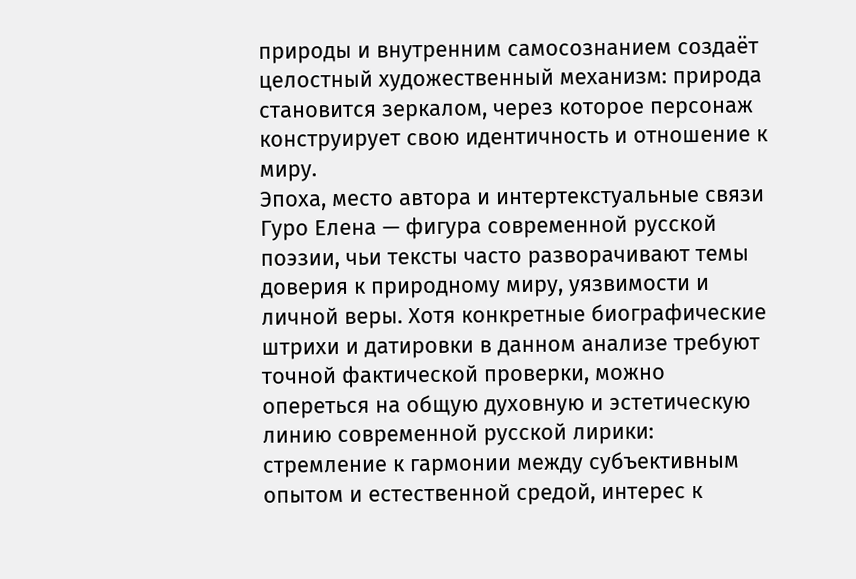природы и внутренним самосознанием создаёт целостный художественный механизм: природа становится зеркалом, через которое персонаж конструирует свою идентичность и отношение к миру.
Эпоха, место автора и интертекстуальные связи
Гуро Елена — фигура современной русской поэзии, чьи тексты часто разворачивают темы доверия к природному миру, уязвимости и личной веры. Хотя конкретные биографические штрихи и датировки в данном анализе требуют точной фактической проверки, можно опереться на общую духовную и эстетическую линию современной русской лирики: стремление к гармонии между субъективным опытом и естественной средой, интерес к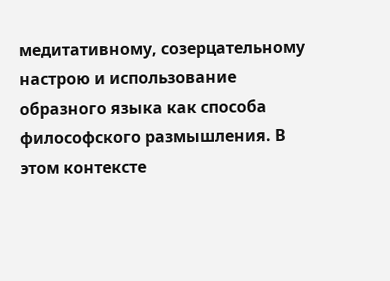медитативному, созерцательному настрою и использование образного языка как способа философского размышления. В этом контексте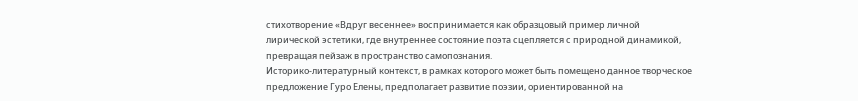стихотворение «Вдруг весеннее» воспринимается как образцовый пример личной лирической эстетики, где внутреннее состояние поэта сцепляется с природной динамикой, превращая пейзаж в пространство самопознания.
Историко-литературный контекст, в рамках которого может быть помещено данное творческое предложение Гуро Елены, предполагает развитие поэзии, ориентированной на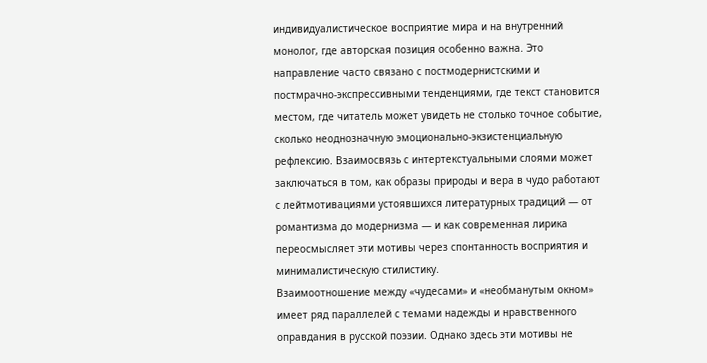индивидуалистическое восприятие мира и на внутренний монолог, где авторская позиция особенно важна. Это направление часто связано с постмодернистскими и постмрачно-экспрессивными тенденциями, где текст становится местом, где читатель может увидеть не столько точное событие, сколько неоднозначную эмоционально-экзистенциальную рефлексию. Взаимосвязь с интертекстуальными слоями может заключаться в том, как образы природы и вера в чудо работают с лейтмотивациями устоявшихся литературных традиций — от романтизма до модернизма — и как современная лирика переосмысляет эти мотивы через спонтанность восприятия и минималистическую стилистику.
Взаимоотношение между «чудесами» и «необманутым окном» имеет ряд параллелей с темами надежды и нравственного оправдания в русской поэзии. Однако здесь эти мотивы не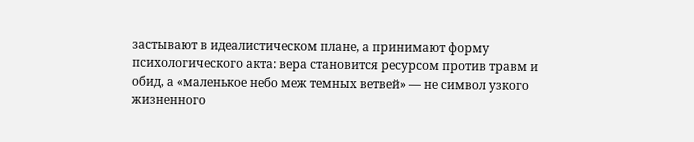застывают в идеалистическом плане, а принимают форму психологического акта: вера становится ресурсом против травм и обид, а «маленькое небо меж темных ветвей» — не символ узкого жизненного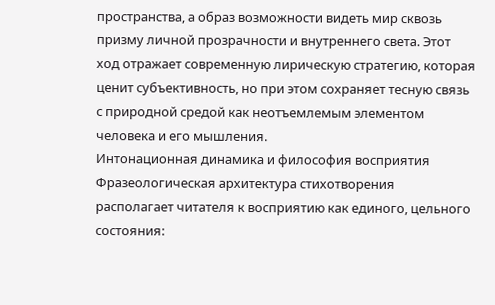пространства, а образ возможности видеть мир сквозь призму личной прозрачности и внутреннего света. Этот ход отражает современную лирическую стратегию, которая ценит субъективность, но при этом сохраняет тесную связь с природной средой как неотъемлемым элементом человека и его мышления.
Интонационная динамика и философия восприятия
Фразеологическая архитектура стихотворения располагает читателя к восприятию как единого, цельного состояния: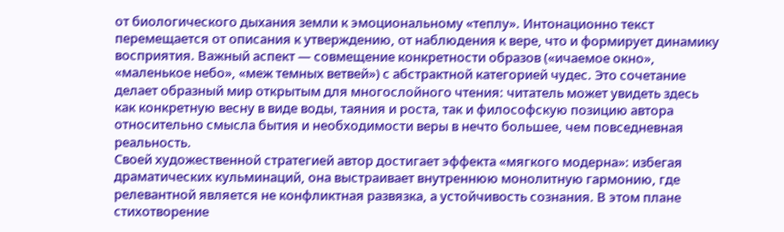от биологического дыхания земли к эмоциональному «теплу». Интонационно текст перемещается от описания к утверждению, от наблюдения к вере, что и формирует динамику восприятия. Важный аспект — совмещение конкретности образов («ичаемое окно», «маленькое небо», «меж темных ветвей») с абстрактной категорией чудес. Это сочетание делает образный мир открытым для многослойного чтения: читатель может увидеть здесь как конкретную весну в виде воды, таяния и роста, так и философскую позицию автора относительно смысла бытия и необходимости веры в нечто большее, чем повседневная реальность.
Своей художественной стратегией автор достигает эффекта «мягкого модерна»: избегая драматических кульминаций, она выстраивает внутреннюю монолитную гармонию, где релевантной является не конфликтная развязка, а устойчивость сознания. В этом плане стихотворение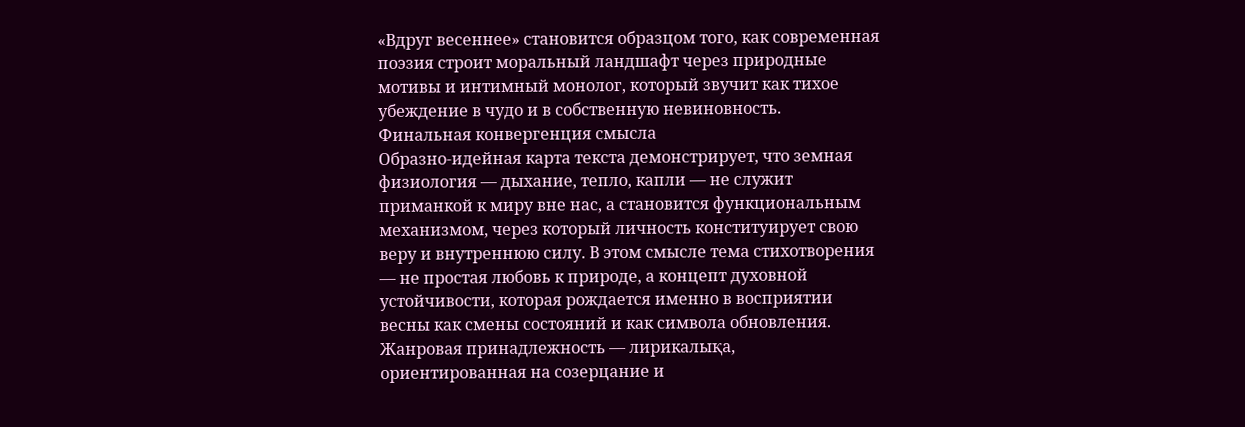«Вдруг весеннее» становится образцом того, как современная поэзия строит моральный ландшафт через природные мотивы и интимный монолог, который звучит как тихое убеждение в чудо и в собственную невиновность.
Финальная конвергенция смысла
Образно-идейная карта текста демонстрирует, что земная физиология — дыхание, тепло, капли — не служит приманкой к миру вне нас, а становится функциональным механизмом, через который личность конституирует свою веру и внутреннюю силу. В этом смысле тема стихотворения — не простая любовь к природе, а концепт духовной устойчивости, которая рождается именно в восприятии весны как смены состояний и как символа обновления. Жанровая принадлежность — лирикалықa, ориентированная на созерцание и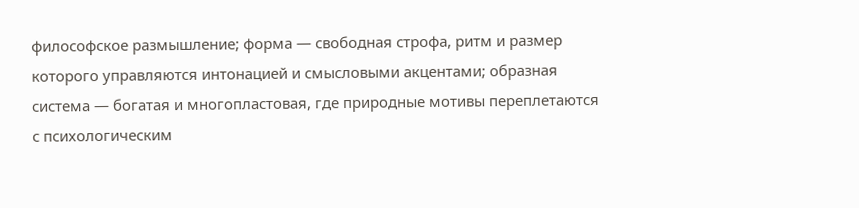философское размышление; форма — свободная строфа, ритм и размер которого управляются интонацией и смысловыми акцентами; образная система — богатая и многопластовая, где природные мотивы переплетаются с психологическим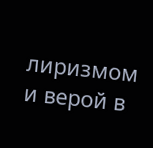лиризмом и верой в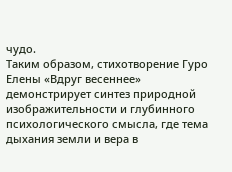чудо.
Таким образом, стихотворение Гуро Елены «Вдруг весеннее» демонстрирует синтез природной изображительности и глубинного психологического смысла, где тема дыхания земли и вера в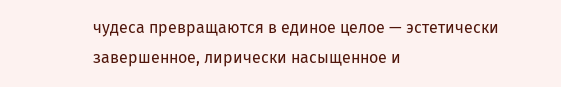чудеса превращаются в единое целое — эстетически завершенное, лирически насыщенное и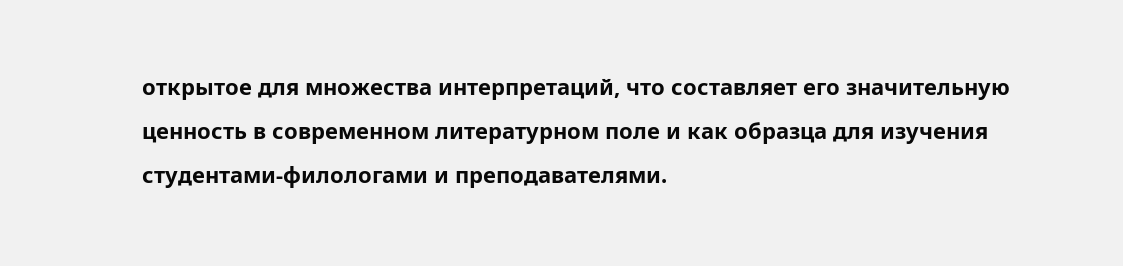открытое для множества интерпретаций, что составляет его значительную ценность в современном литературном поле и как образца для изучения студентами-филологами и преподавателями.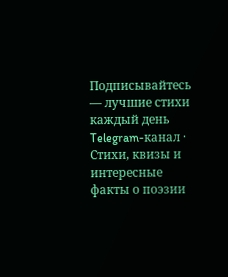Подписывайтесь — лучшие стихи каждый день
Telegram-канал · Стихи, квизы и интересные факты о поэзии